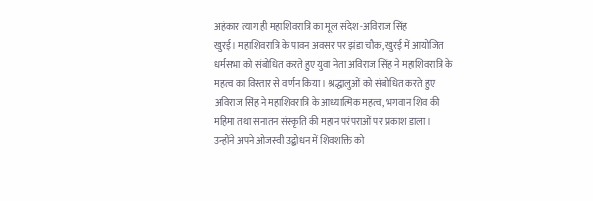अहंकार त्याग ही महाशिवरात्रि का मूल संदेश -अविराज सिंह
खुरई। महाशिवरात्रि के पावन अवसर पर झंडा चौक, खुरई में आयोजित धर्मसभा को संबोधित करते हुए युवा नेता अविराज सिंह ने महाशिवरात्रि के महत्व का विस्तार से वर्णन किया। श्रद्धालुओं को संबोधित करते हुए अविराज सिंह ने महाशिवरात्रि के आध्यात्मिक महत्व, भगवान शिव की महिमा तथा सनातन संस्कृति की महान परंपराओं पर प्रकाश डाला। उन्होंने अपने ओजस्वी उद्बोधन में शिवशक्ति को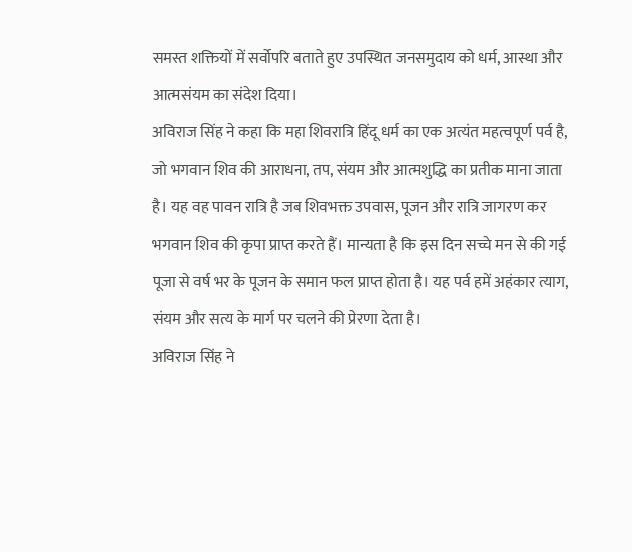समस्त शक्तियों में सर्वोपरि बताते हुए उपस्थित जनसमुदाय को धर्म, आस्था और आत्मसंयम का संदेश दिया।
अविराज सिंह ने कहा कि महा शिवरात्रि हिंदू धर्म का एक अत्यंत महत्वपूर्ण पर्व है, जो भगवान शिव की आराधना, तप, संयम और आत्मशुद्धि का प्रतीक माना जाता है। यह वह पावन रात्रि है जब शिवभक्त उपवास, पूजन और रात्रि जागरण कर भगवान शिव की कृपा प्राप्त करते हैं। मान्यता है कि इस दिन सच्चे मन से की गई पूजा से वर्ष भर के पूजन के समान फल प्राप्त होता है। यह पर्व हमें अहंकार त्याग, संयम और सत्य के मार्ग पर चलने की प्रेरणा देता है।
अविराज सिंह ने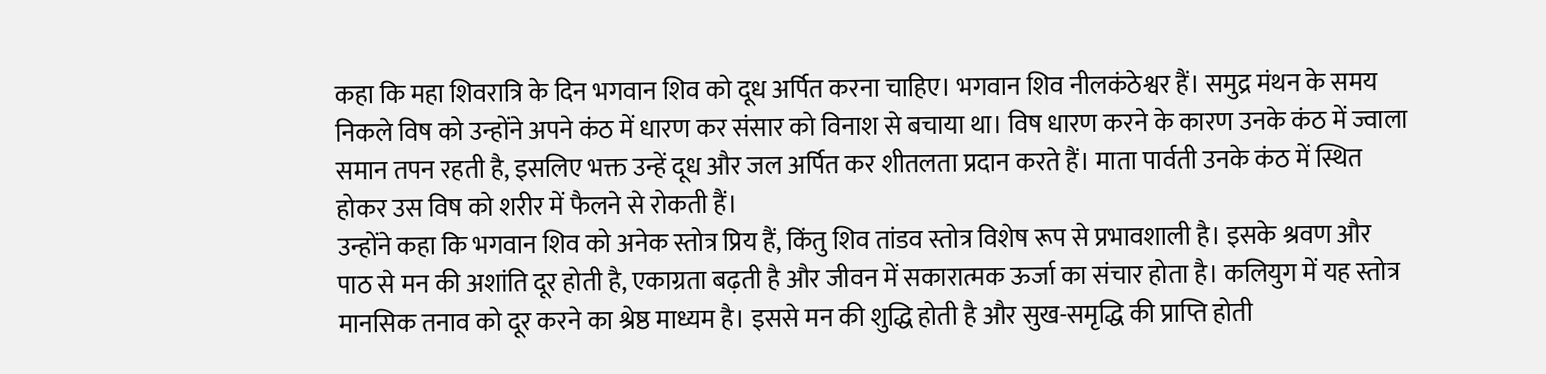कहा कि महा शिवरात्रि के दिन भगवान शिव को दूध अर्पित करना चाहिए। भगवान शिव नीलकंठेश्वर हैं। समुद्र मंथन के समय निकले विष को उन्होंने अपने कंठ में धारण कर संसार को विनाश से बचाया था। विष धारण करने के कारण उनके कंठ में ज्वाला समान तपन रहती है, इसलिए भक्त उन्हें दूध और जल अर्पित कर शीतलता प्रदान करते हैं। माता पार्वती उनके कंठ में स्थित होकर उस विष को शरीर में फैलने से रोकती हैं।
उन्होंने कहा कि भगवान शिव को अनेक स्तोत्र प्रिय हैं, किंतु शिव तांडव स्तोत्र विशेष रूप से प्रभावशाली है। इसके श्रवण और पाठ से मन की अशांति दूर होती है, एकाग्रता बढ़ती है और जीवन में सकारात्मक ऊर्जा का संचार होता है। कलियुग में यह स्तोत्र मानसिक तनाव को दूर करने का श्रेष्ठ माध्यम है। इससे मन की शुद्धि होती है और सुख-समृद्धि की प्राप्ति होती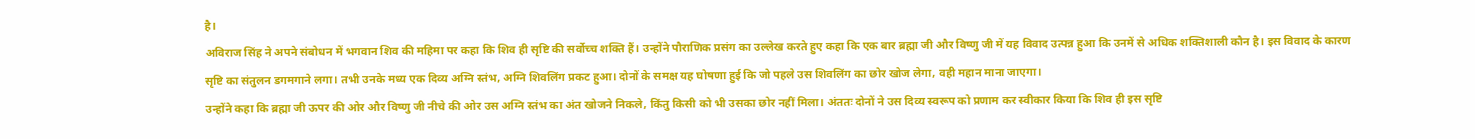है।
अविराज सिंह ने अपने संबोधन में भगवान शिव की महिमा पर कहा कि शिव ही सृष्टि की सर्वोच्च शक्ति हैं। उन्होंने पौराणिक प्रसंग का उल्लेख करते हुए कहा कि एक बार ब्रह्मा जी और विष्णु जी में यह विवाद उत्पन्न हुआ कि उनमें से अधिक शक्तिशाली कौन है। इस विवाद के कारण सृष्टि का संतुलन डगमगाने लगा। तभी उनके मध्य एक दिव्य अग्नि स्तंभ, अग्नि शिवलिंग प्रकट हुआ। दोनों के समक्ष यह घोषणा हुई कि जो पहले उस शिवलिंग का छोर खोज लेगा, वही महान माना जाएगा।
उन्होंने कहा कि ब्रह्मा जी ऊपर की ओर और विष्णु जी नीचे की ओर उस अग्नि स्तंभ का अंत खोजने निकले, किंतु किसी को भी उसका छोर नहीं मिला। अंततः दोनों ने उस दिव्य स्वरूप को प्रणाम कर स्वीकार किया कि शिव ही इस सृष्टि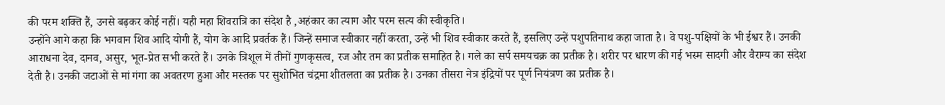की परम शक्ति हैं, उनसे बढ़कर कोई नहीं। यही महा शिवरात्रि का संदेश है ,अहंकार का त्याग और परम सत्य की स्वीकृति।
उन्होंने आगे कहा कि भगवान शिव आदि योगी हैं, योग के आदि प्रवर्तक हैं। जिन्हें समाज स्वीकार नहीं करता, उन्हें भी शिव स्वीकार करते हैं, इसलिए उन्हें पशुपतिनाथ कहा जाता है। वे पशु-पक्षियों के भी ईश्वर हैं। उनकी आराधना देव, दानव, असुर, भूत-प्रेत सभी करते हैं। उनके त्रिशूल में तीनों गुणकृसत्व, रज और तम का प्रतीक समाहित है। गले का सर्प समयचक्र का प्रतीक है। शरीर पर धारण की गई भस्म सादगी और वैराग्य का संदेश देती है। उनकी जटाओं से मां गंगा का अवतरण हुआ और मस्तक पर सुशोभित चंद्रमा शीतलता का प्रतीक है। उनका तीसरा नेत्र इंद्रियों पर पूर्ण नियंत्रण का प्रतीक है।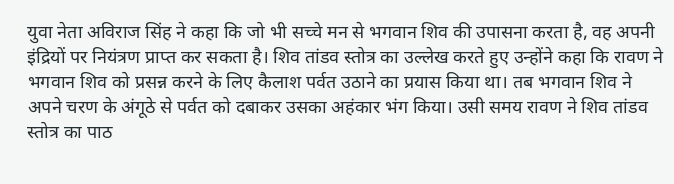युवा नेता अविराज सिंह ने कहा कि जो भी सच्चे मन से भगवान शिव की उपासना करता है, वह अपनी इंद्रियों पर नियंत्रण प्राप्त कर सकता है। शिव तांडव स्तोत्र का उल्लेख करते हुए उन्होंने कहा कि रावण ने भगवान शिव को प्रसन्न करने के लिए कैलाश पर्वत उठाने का प्रयास किया था। तब भगवान शिव ने अपने चरण के अंगूठे से पर्वत को दबाकर उसका अहंकार भंग किया। उसी समय रावण ने शिव तांडव स्तोत्र का पाठ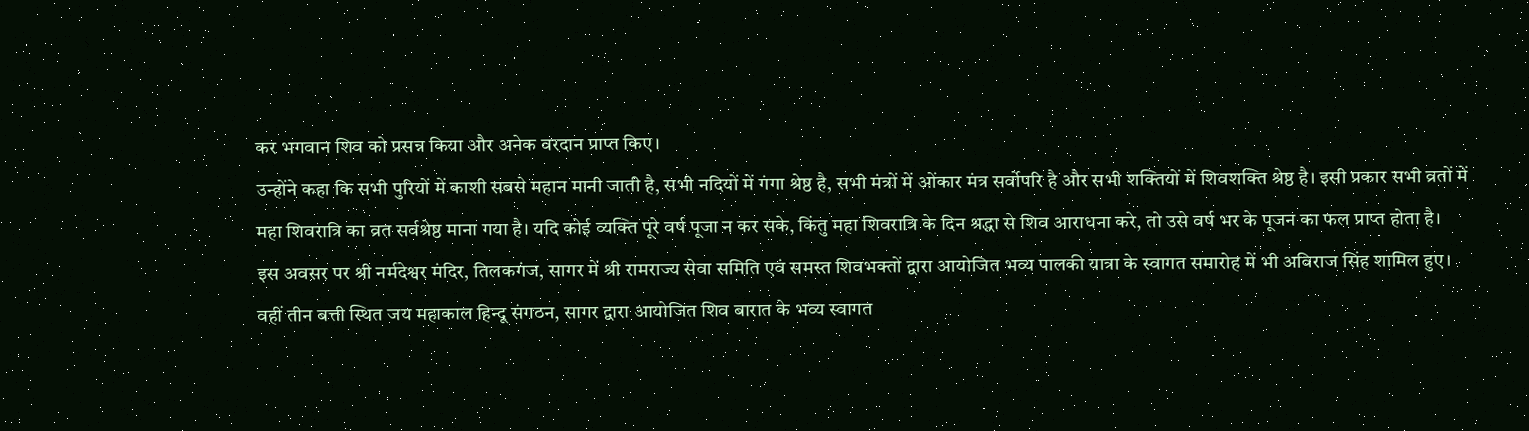कर भगवान शिव को प्रसन्न किया और अनेक वरदान प्राप्त किए।
उन्होंने कहा कि सभी पुरियों में काशी सबसे महान मानी जाती है, सभी नदियों में गंगा श्रेष्ठ है, सभी मंत्रों में ओंकार मंत्र सर्वोपरि है और सभी शक्तियों में शिवशक्ति श्रेष्ठ है। इसी प्रकार सभी व्रतों में महा शिवरात्रि का व्रत सर्वश्रेष्ठ माना गया है। यदि कोई व्यक्ति पूरे वर्ष पूजा न कर सके, किंतु महा शिवरात्रि के दिन श्रद्धा से शिव आराधना करे, तो उसे वर्ष भर के पूजन का फल प्राप्त होता है।
इस अवसर पर श्री नर्मदेश्वर मंदिर, तिलकगंज, सागर में श्री रामराज्य सेवा समिति एवं समस्त शिवभक्तों द्वारा आयोजित भव्य पालकी यात्रा के स्वागत समारोह में भी अविराज सिंह शामिल हुए। वहीं तीन बत्ती स्थित जय महाकाल हिन्दू संगठन, सागर द्वारा आयोजित शिव बारात के भव्य स्वागत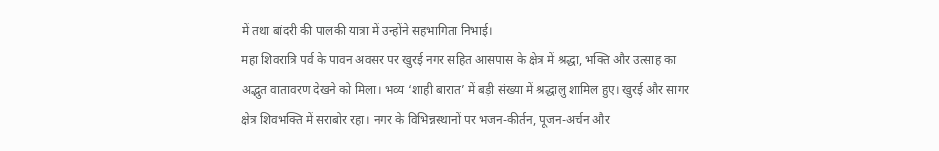में तथा बांदरी की पालकी यात्रा में उन्होंने सहभागिता निभाई।
महा शिवरात्रि पर्व के पावन अवसर पर खुरई नगर सहित आसपास के क्षेत्र में श्रद्धा, भक्ति और उत्साह का अद्भुत वातावरण देखने को मिला। भव्य ‘शाही बारात’ में बड़ी संख्या में श्रद्धालु शामिल हुए। खुरई और सागर क्षेत्र शिवभक्ति में सराबोर रहा। नगर के विभिन्नस्थानों पर भजन-कीर्तन, पूजन-अर्चन और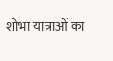शोभा यात्राओं का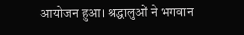आयोजन हुआ। श्रद्धालुओं ने भगवान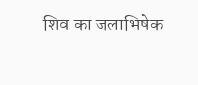शिव का जलाभिषेक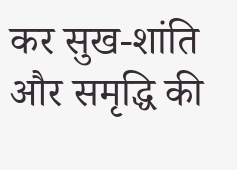कर सुख-शांति और समृद्धि की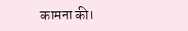कामना की।